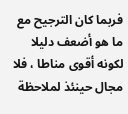فربما كان الترجيح مع ما هو أضعف دليلا لكونه أقوى مناطا ، فلا مجال حينئذ لملاحظة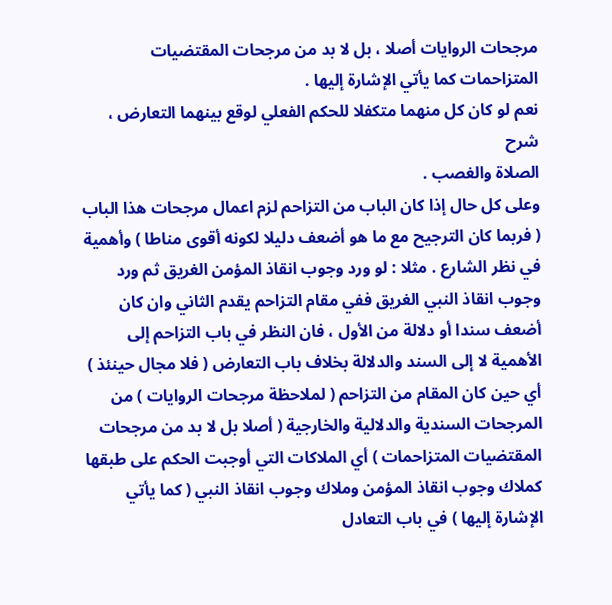مرجحات الروايات أصلا ، بل لا بد من مرجحات المقتضيات المتزاحمات كما يأتي الإشارة إليها .
نعم لو كان كل منهما متكفلا للحكم الفعلي لوقع بينهما التعارض ،
شرح
الصلاة والغصب .
وعلى كل حال إذا كان الباب من التزاحم لزم اعمال مرجحات هذا الباب ( فربما كان الترجيح مع ما هو أضعف دليلا لكونه أقوى مناطا ) وأهمية في نظر الشارع . مثلا : لو ورد وجوب انقاذ المؤمن الغريق ثم ورد وجوب انقاذ النبي الغريق ففي مقام التزاحم يقدم الثاني وان كان أضعف سندا أو دلالة من الأول ، فان النظر في باب التزاحم إلى الأهمية لا إلى السند والدلالة بخلاف باب التعارض ( فلا مجال حينئذ ) أي حين كان المقام من التزاحم ( لملاحظة مرجحات الروايات ) من المرجحات السندية والدلالية والخارجية ( أصلا بل لا بد من مرجحات المقتضيات المتزاحمات ) أي الملاكات التي أوجبت الحكم على طبقها كملاك وجوب انقاذ المؤمن وملاك وجوب انقاذ النبي ( كما يأتي الإشارة إليها ) في باب التعادل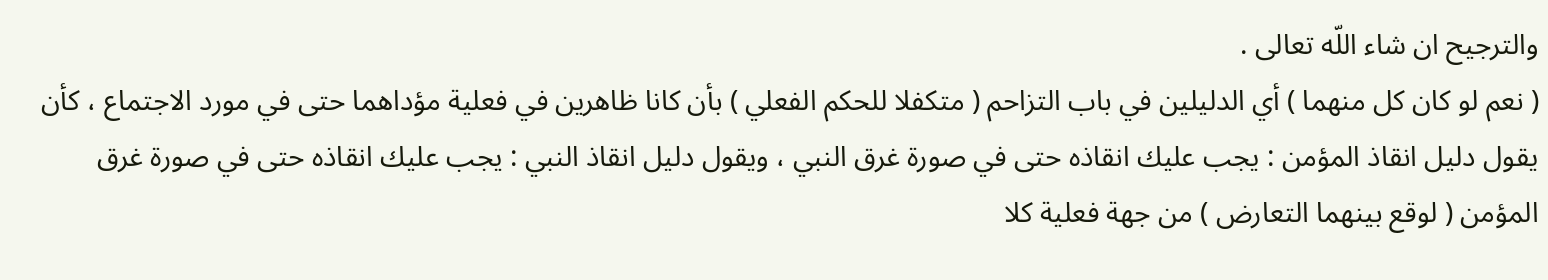والترجيح ان شاء اللّه تعالى .
( نعم لو كان كل منهما ) أي الدليلين في باب التزاحم ( متكفلا للحكم الفعلي ) بأن كانا ظاهرين في فعلية مؤداهما حتى في مورد الاجتماع ، كأن يقول دليل انقاذ المؤمن : يجب عليك انقاذه حتى في صورة غرق النبي ، ويقول دليل انقاذ النبي : يجب عليك انقاذه حتى في صورة غرق المؤمن ( لوقع بينهما التعارض ) من جهة فعلية كلا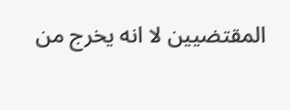المقتضيين لا انه يخرج من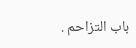باب التزاحم .